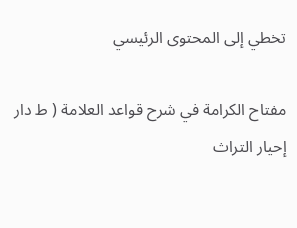تخطي إلى المحتوى الرئيسي

مفتاح الكرامة في شرح قواعد العلامة ( ط دار إحيار التراث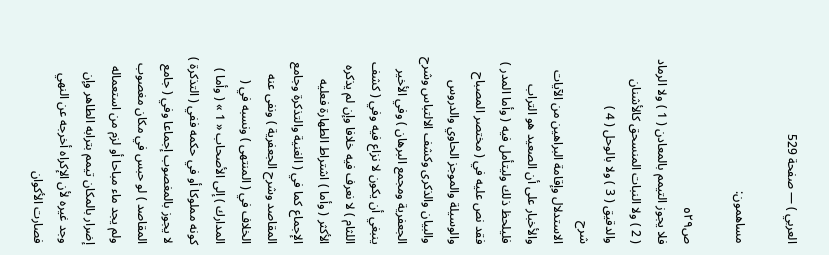العربي ) — صفحة 529

مساهمون:

ص٥٢٩
فلا يجوز التيمم بالمعادن ( 1 ) ولا الرماد ( 2 ) ولا النبات المنسحق كالأشنان والدقيق ( 3 ) ولا بالوحل ( 4 )
شرح
الاستدلال وإقامة البراهين من الآيات والأخبار على أن الصعيد هو التراب فليلحظ ذلك وليتأمل فيه ( وأما المدر ) فقد نص عليه في ( مختصر المصباح والوسيلة والموجز الحاوي والدروس والبيان والذكرى وكشف الالتباس وشرح الجعفرية ومجمع البرهان ) وفي الأخير ينبغي أن يكون لا نزاع فيه وفي ( كشف اللثام ) لا نعرف فيه خلافا وإن لم يذكره الأكثر ( وأما ) اشتراط الطهارة فعليه الإجماع كما في ( الغنية والتذكرة وجامع المقاصد وشرح الجعفرية ) ونفى عنه الخلاف في ( المنتهى ) ونسبه في ( المدارك ) إلى الأصحاب « 1 » ( وأما ) كونه مملوكا أو في حكمه ففي ( التذكرة ) لا يجوز بالمغصوب إجماعا وفي ( جامع المقاصد ) لو حبس في مكان مغصوب ولم يجد ماء مباحا أو لزم من استعماله إضرار بالمكان تيمم بترابه الطاهر وإن وجد غيره لأن الإكراه أخرجه عن النهي فصارت الأكوان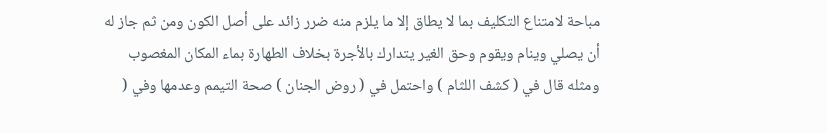مباحة لامتناع التكليف بما لا يطاق إلا ما يلزم منه ضرر زائد على أصل الكون ومن ثم جاز له أن يصلي وينام ويقوم وحق الغير يتدارك بالأجرة بخلاف الطهارة بماء المكان المغصوب ومثله قال في ( كشف اللثام ) واحتمل في ( روض الجنان ) صحة التيمم وعدمها وفي (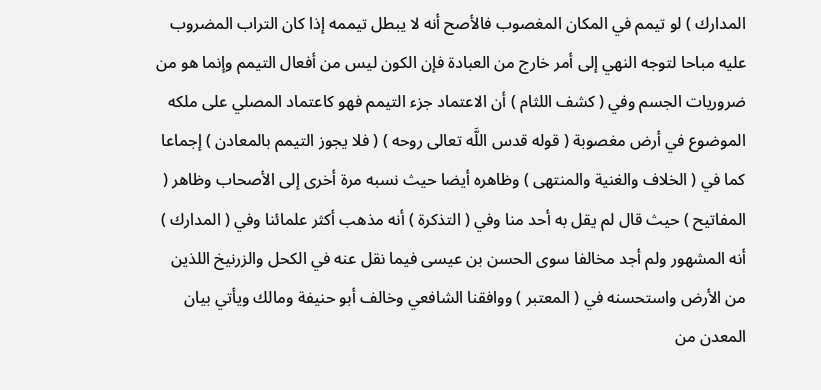المدارك ) لو تيمم في المكان المغصوب فالأصح أنه لا يبطل تيممه إذا كان التراب المضروب عليه مباحا لتوجه النهي إلى أمر خارج من العبادة فإن الكون ليس من أفعال التيمم وإنما هو من ضروريات الجسم وفي ( كشف اللثام ) أن الاعتماد جزء التيمم فهو كاعتماد المصلي على ملكه الموضوع في أرض مغصوبة ( قوله قدس اللَّه تعالى روحه ) ( فلا يجوز التيمم بالمعادن ) إجماعا كما في ( الخلاف والغنية والمنتهى ) وظاهره أيضا حيث نسبه مرة أخرى إلى الأصحاب وظاهر ( المفاتيح ) حيث قال لم يقل به أحد منا وفي ( التذكرة ) أنه مذهب أكثر علمائنا وفي ( المدارك ) أنه المشهور ولم أجد مخالفا سوى الحسن بن عيسى فيما نقل عنه في الكحل والزرنيخ اللذين من الأرض واستحسنه في ( المعتبر ) ووافقنا الشافعي وخالف أبو حنيفة ومالك ويأتي بيان المعدن من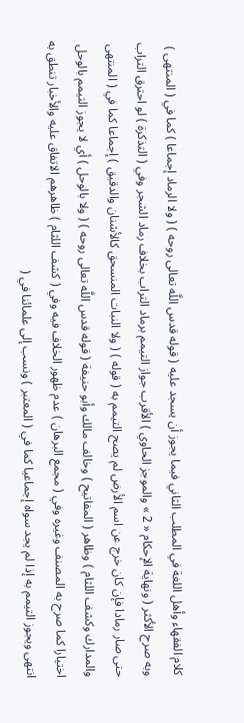كلام الفقهاء وأهل اللغة في المطلب الثاني فيما يجوز أن يسجد عليه ( قوله قدس اللَّه تعالى روحه ) ( ولا الرماد إجماعا ) كما في ( المنتهى ) وبه صرح الأكثر ( ونهاية الإحكام « 2 » والموجز الحاوي ) الأقرب جواز التيمم برماد التراب بخلاف رماد الشجر وفي ( التذكرة ) لو احترق التراب حتى صار رمادا فإن كان خرج عن اسم الأرض لم يصح التيمم به ( قوله ) ( ولا النبات المنسحق كالأشنان والدقيق ) إجماعا كما في ( المنتهى والمدارك وكشف اللثام ) وظاهر ( المفاتيح ) وخالف مالك وأبو حنيفة ( قوله قدس اللَّه تعالى روحه ) ( ولا بالوحل ) أي لا يجوز التيمم بالوحل اختيارا كما صرح به المصنف وغيره وفي ( مجمع البرهان ) عدم ظهور الخلاف فيه وفي ( كشف اللثام ) ظاهرهم الاتفاق عليه والأخبار تنطق به انتهى ويجوز التيمم به إذا لم يجد سواه إجماعيا كما في ( المعتبر ) ونسب إلى علمائنا في (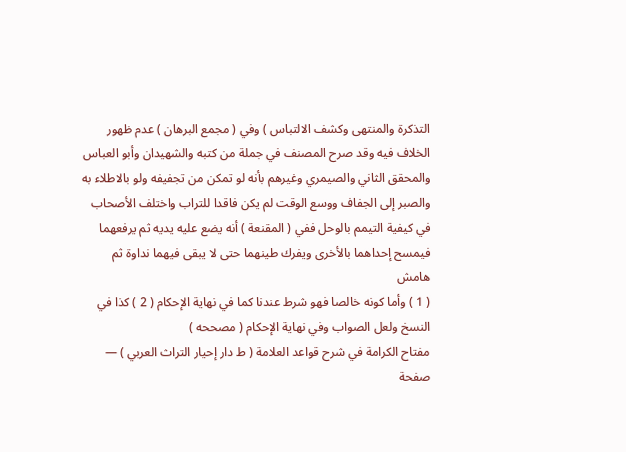التذكرة والمنتهى وكشف الالتباس ) وفي ( مجمع البرهان ) عدم ظهور الخلاف فيه وقد صرح المصنف في جملة من كتبه والشهيدان وأبو العباس والمحقق الثاني والصيمري وغيرهم بأنه لو تمكن من تجفيفه ولو بالاطلاء به والصبر إلى الجفاف ووسع الوقت لم يكن فاقدا للتراب واختلف الأصحاب في كيفية التيمم بالوحل ففي ( المقنعة ) أنه يضع عليه يديه ثم يرفعهما فيمسح إحداهما بالأخرى ويفرك طينهما حتى لا يبقى فيهما نداوة ثم
هامش
( 1 ) وأما كونه خالصا فهو شرط عندنا كما في نهاية الإحكام ( 2 ) كذا في النسخ ولعل الصواب وفي نهاية الإحكام ( مصححه )
مفتاح الكرامة في شرح قواعد العلامة ( ط دار إحيار التراث العربي ) — صفحة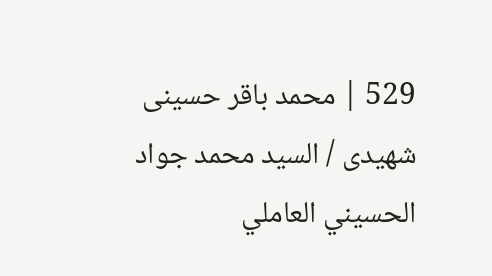529 | محمد باقر حسينى شهيدى / السيد محمد جواد الحسيني العاملي